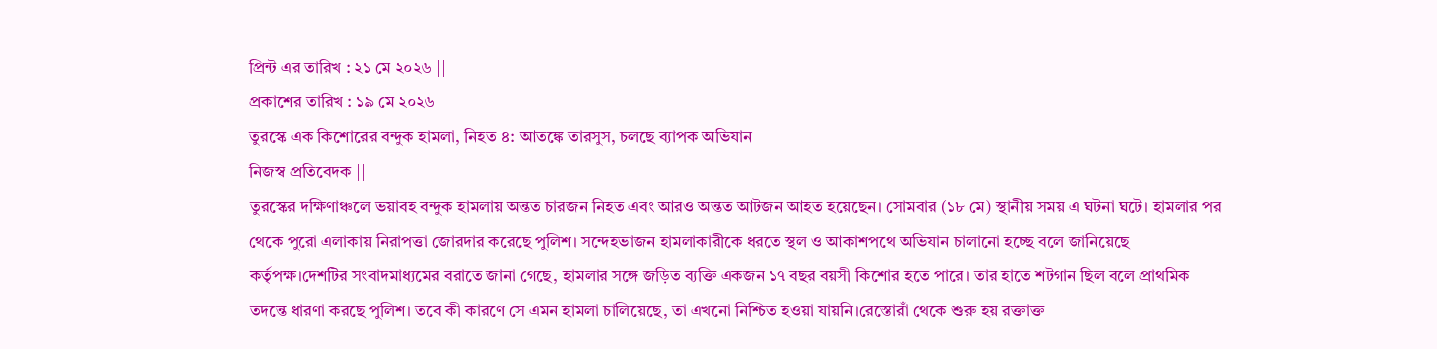প্রিন্ট এর তারিখ : ২১ মে ২০২৬ ||
প্রকাশের তারিখ : ১৯ মে ২০২৬
তুরস্কে এক কিশোরের বন্দুক হামলা, নিহত ৪: আতঙ্কে তারসুস, চলছে ব্যাপক অভিযান
নিজস্ব প্রতিবেদক ||
তুরস্কের দক্ষিণাঞ্চলে ভয়াবহ বন্দুক হামলায় অন্তত চারজন নিহত এবং আরও অন্তত আটজন আহত হয়েছেন। সোমবার (১৮ মে) স্থানীয় সময় এ ঘটনা ঘটে। হামলার পর থেকে পুরো এলাকায় নিরাপত্তা জোরদার করেছে পুলিশ। সন্দেহভাজন হামলাকারীকে ধরতে স্থল ও আকাশপথে অভিযান চালানো হচ্ছে বলে জানিয়েছে কর্তৃপক্ষ।দেশটির সংবাদমাধ্যমের বরাতে জানা গেছে, হামলার সঙ্গে জড়িত ব্যক্তি একজন ১৭ বছর বয়সী কিশোর হতে পারে। তার হাতে শটগান ছিল বলে প্রাথমিক তদন্তে ধারণা করছে পুলিশ। তবে কী কারণে সে এমন হামলা চালিয়েছে, তা এখনো নিশ্চিত হওয়া যায়নি।রেস্তোরাঁ থেকে শুরু হয় রক্তাক্ত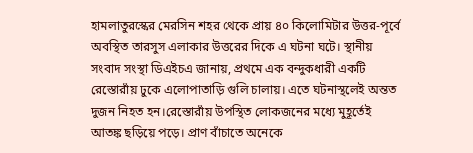হামলাতুরস্কের মেরসিন শহর থেকে প্রায় ৪০ কিলোমিটার উত্তর-পূর্বে অবস্থিত তারসুস এলাকার উত্তরের দিকে এ ঘটনা ঘটে। স্থানীয় সংবাদ সংস্থা ডিএইচএ জানায়, প্রথমে এক বন্দুকধারী একটি রেস্তোরাঁয় ঢুকে এলোপাতাড়ি গুলি চালায়। এতে ঘটনাস্থলেই অন্তত দুজন নিহত হন।রেস্তোরাঁয় উপস্থিত লোকজনের মধ্যে মুহূর্তেই আতঙ্ক ছড়িয়ে পড়ে। প্রাণ বাঁচাতে অনেকে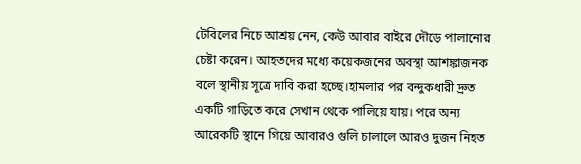টেবিলের নিচে আশ্রয় নেন, কেউ আবার বাইরে দৌড়ে পালানোর চেষ্টা করেন। আহতদের মধ্যে কয়েকজনের অবস্থা আশঙ্কাজনক বলে স্থানীয় সূত্রে দাবি করা হচ্ছে।হামলার পর বন্দুকধারী দ্রুত একটি গাড়িতে করে সেখান থেকে পালিয়ে যায়। পরে অন্য আরেকটি স্থানে গিয়ে আবারও গুলি চালালে আরও দুজন নিহত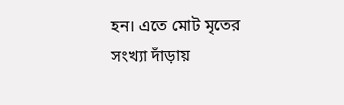হন। এতে মোট মৃতের সংখ্যা দাঁড়ায়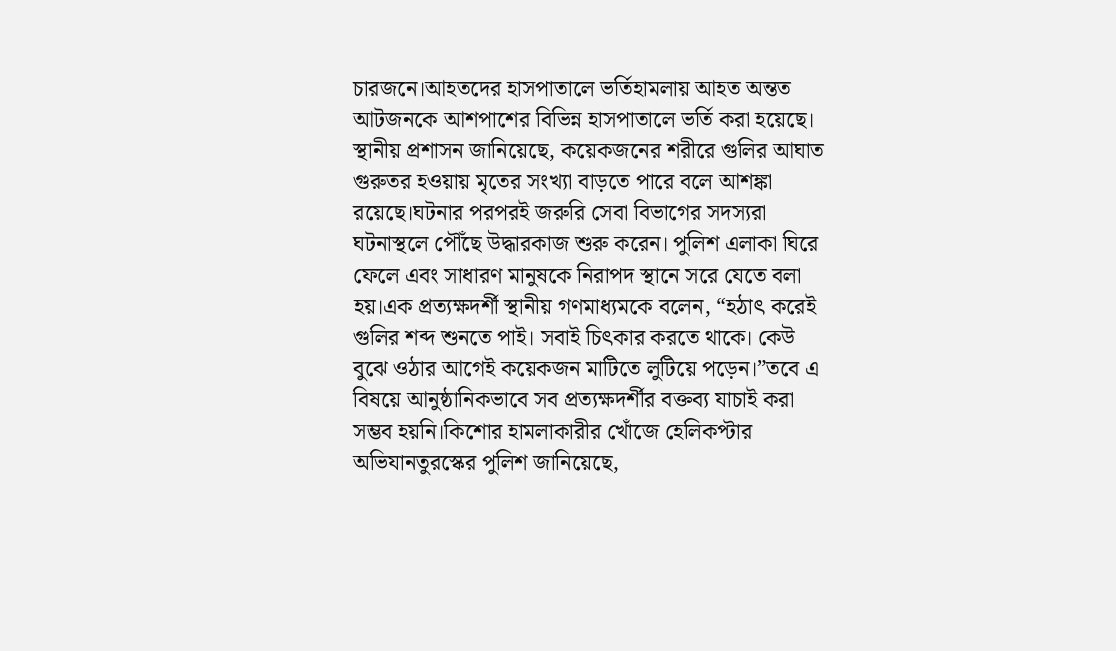চারজনে।আহতদের হাসপাতালে ভর্তিহামলায় আহত অন্তত আটজনকে আশপাশের বিভিন্ন হাসপাতালে ভর্তি করা হয়েছে। স্থানীয় প্রশাসন জানিয়েছে, কয়েকজনের শরীরে গুলির আঘাত গুরুতর হওয়ায় মৃতের সংখ্যা বাড়তে পারে বলে আশঙ্কা রয়েছে।ঘটনার পরপরই জরুরি সেবা বিভাগের সদস্যরা ঘটনাস্থলে পৌঁছে উদ্ধারকাজ শুরু করেন। পুলিশ এলাকা ঘিরে ফেলে এবং সাধারণ মানুষকে নিরাপদ স্থানে সরে যেতে বলা হয়।এক প্রত্যক্ষদর্শী স্থানীয় গণমাধ্যমকে বলেন, “হঠাৎ করেই গুলির শব্দ শুনতে পাই। সবাই চিৎকার করতে থাকে। কেউ বুঝে ওঠার আগেই কয়েকজন মাটিতে লুটিয়ে পড়েন।”তবে এ বিষয়ে আনুষ্ঠানিকভাবে সব প্রত্যক্ষদর্শীর বক্তব্য যাচাই করা সম্ভব হয়নি।কিশোর হামলাকারীর খোঁজে হেলিকপ্টার অভিযানতুরস্কের পুলিশ জানিয়েছে,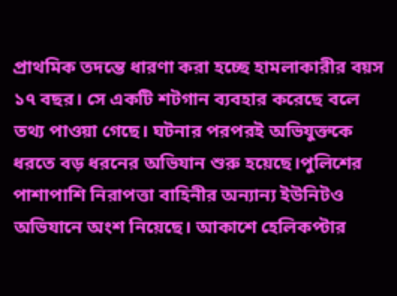প্রাথমিক তদন্তে ধারণা করা হচ্ছে হামলাকারীর বয়স ১৭ বছর। সে একটি শটগান ব্যবহার করেছে বলে তথ্য পাওয়া গেছে। ঘটনার পরপরই অভিযুক্তকে ধরতে বড় ধরনের অভিযান শুরু হয়েছে।পুলিশের পাশাপাশি নিরাপত্তা বাহিনীর অন্যান্য ইউনিটও অভিযানে অংশ নিয়েছে। আকাশে হেলিকপ্টার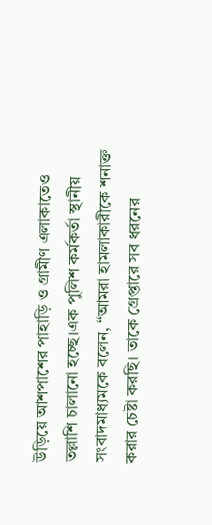উড়িয়ে আশপাশের পাহাড়ি ও গ্রামীণ এলাকাতেও তল্লাশি চালানো হচ্ছে।এক পুলিশ কর্মকর্তা স্থানীয় সংবাদমাধ্যমকে বলেন, “আমরা হামলাকারীকে শনাক্ত করার চেষ্টা করছি। তাকে গ্রেপ্তারে সব ধরনের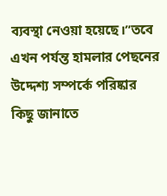ব্যবস্থা নেওয়া হয়েছে।”তবে এখন পর্যন্ত হামলার পেছনের উদ্দেশ্য সম্পর্কে পরিষ্কার কিছু জানাতে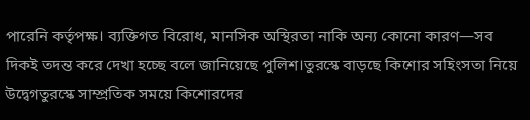পারেনি কর্তৃপক্ষ। ব্যক্তিগত বিরোধ, মানসিক অস্থিরতা নাকি অন্য কোনো কারণ—সব দিকই তদন্ত করে দেখা হচ্ছে বলে জানিয়েছে পুলিশ।তুরস্কে বাড়ছে কিশোর সহিংসতা নিয়ে উদ্বেগতুরস্কে সাম্প্রতিক সময়ে কিশোরদের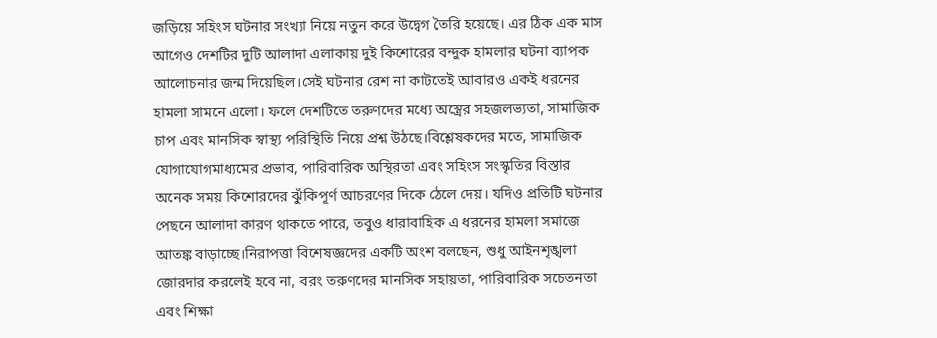জড়িয়ে সহিংস ঘটনার সংখ্যা নিয়ে নতুন করে উদ্বেগ তৈরি হয়েছে। এর ঠিক এক মাস আগেও দেশটির দুটি আলাদা এলাকায় দুই কিশোরের বন্দুক হামলার ঘটনা ব্যাপক আলোচনার জন্ম দিয়েছিল।সেই ঘটনার রেশ না কাটতেই আবারও একই ধরনের হামলা সামনে এলো। ফলে দেশটিতে তরুণদের মধ্যে অস্ত্রের সহজলভ্যতা, সামাজিক চাপ এবং মানসিক স্বাস্থ্য পরিস্থিতি নিয়ে প্রশ্ন উঠছে।বিশ্লেষকদের মতে, সামাজিক যোগাযোগমাধ্যমের প্রভাব, পারিবারিক অস্থিরতা এবং সহিংস সংস্কৃতির বিস্তার অনেক সময় কিশোরদের ঝুঁকিপূর্ণ আচরণের দিকে ঠেলে দেয়। যদিও প্রতিটি ঘটনার পেছনে আলাদা কারণ থাকতে পারে, তবুও ধারাবাহিক এ ধরনের হামলা সমাজে আতঙ্ক বাড়াচ্ছে।নিরাপত্তা বিশেষজ্ঞদের একটি অংশ বলছেন, শুধু আইনশৃঙ্খলা জোরদার করলেই হবে না, বরং তরুণদের মানসিক সহায়তা, পারিবারিক সচেতনতা এবং শিক্ষা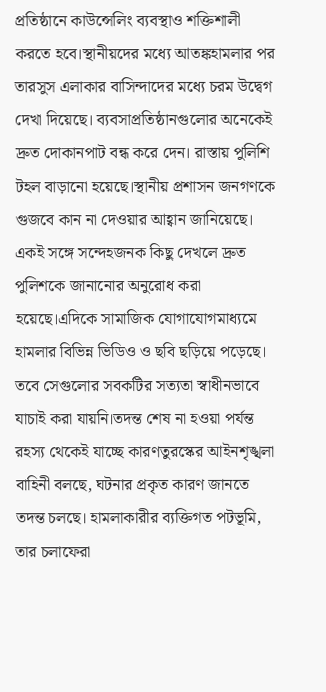প্রতিষ্ঠানে কাউন্সেলিং ব্যবস্থাও শক্তিশালী করতে হবে।স্থানীয়দের মধ্যে আতঙ্কহামলার পর তারসুস এলাকার বাসিন্দাদের মধ্যে চরম উদ্বেগ দেখা দিয়েছে। ব্যবসাপ্রতিষ্ঠানগুলোর অনেকেই দ্রুত দোকানপাট বন্ধ করে দেন। রাস্তায় পুলিশি টহল বাড়ানো হয়েছে।স্থানীয় প্রশাসন জনগণকে গুজবে কান না দেওয়ার আহ্বান জানিয়েছে। একই সঙ্গে সন্দেহজনক কিছু দেখলে দ্রুত পুলিশকে জানানোর অনুরোধ করা হয়েছে।এদিকে সামাজিক যোগাযোগমাধ্যমে হামলার বিভিন্ন ভিডিও ও ছবি ছড়িয়ে পড়েছে। তবে সেগুলোর সবকটির সত্যতা স্বাধীনভাবে যাচাই করা যায়নি।তদন্ত শেষ না হওয়া পর্যন্ত রহস্য থেকেই যাচ্ছে কারণতুরস্কের আইনশৃঙ্খলা বাহিনী বলছে, ঘটনার প্রকৃত কারণ জানতে তদন্ত চলছে। হামলাকারীর ব্যক্তিগত পটভূমি, তার চলাফেরা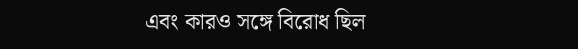এবং কারও সঙ্গে বিরোধ ছিল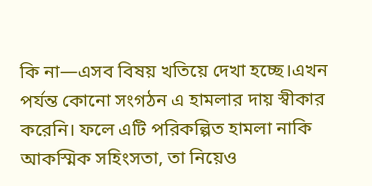কি না—এসব বিষয় খতিয়ে দেখা হচ্ছে।এখন পর্যন্ত কোনো সংগঠন এ হামলার দায় স্বীকার করেনি। ফলে এটি পরিকল্পিত হামলা নাকি আকস্মিক সহিংসতা, তা নিয়েও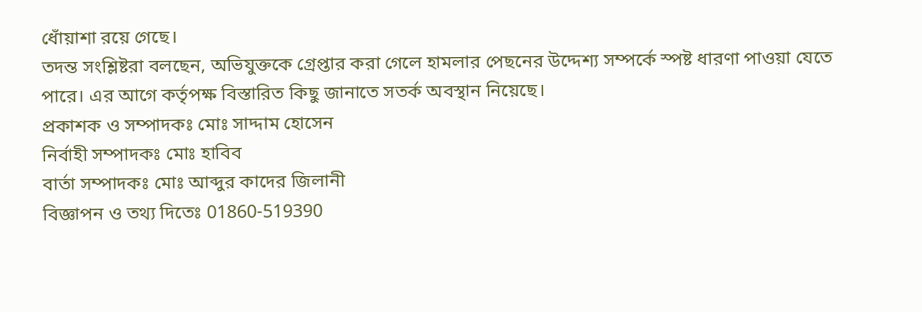ধোঁয়াশা রয়ে গেছে।
তদন্ত সংশ্লিষ্টরা বলছেন, অভিযুক্তকে গ্রেপ্তার করা গেলে হামলার পেছনের উদ্দেশ্য সম্পর্কে স্পষ্ট ধারণা পাওয়া যেতে পারে। এর আগে কর্তৃপক্ষ বিস্তারিত কিছু জানাতে সতর্ক অবস্থান নিয়েছে।
প্রকাশক ও সম্পাদকঃ মোঃ সাদ্দাম হোসেন
নির্বাহী সম্পাদকঃ মোঃ হাবিব
বার্তা সম্পাদকঃ মোঃ আব্দুর কাদের জিলানী
বিজ্ঞাপন ও তথ্য দিতেঃ 01860-519390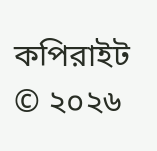কপিরাইট © ২০২৬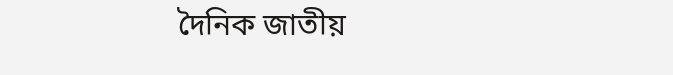দৈনিক জাতীয়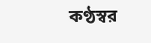কণ্ঠস্বর